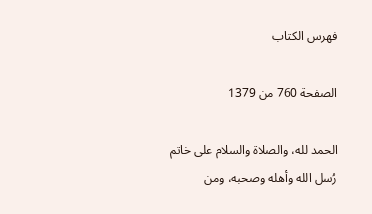فهرس الكتاب

الصفحة 760 من 1379

الحمد لله، والصلاة والسلام على خاتم رُسل الله وأهله وصحبه، ومن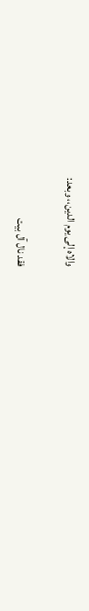والاه إلى يوم الدين،، وبعد:

فقد نال آل بيت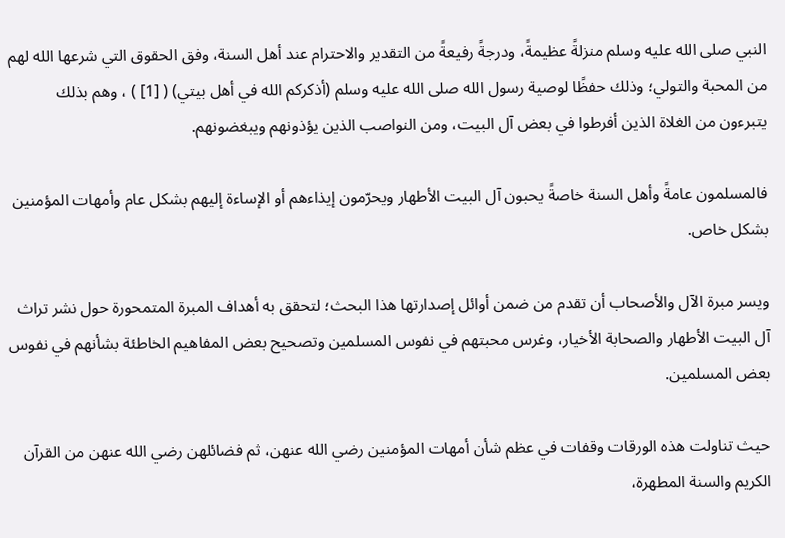النبي صلى الله عليه وسلم منزلةً عظيمةً، ودرجةً رفيعةً من التقدير والاحترام عند أهل السنة، وفق الحقوق التي شرعها الله لهم من المحبة والتولي؛ وذلك حفظًا لوصية رسول الله صلى الله عليه وسلم (أذكركم الله في أهل بيتي) ( [1] ) ، وهم بذلك يتبرءون من الغلاة الذين أفرطوا في بعض آل البيت، ومن النواصب الذين يؤذونهم ويبغضونهم.

فالمسلمون عامةً وأهل السنة خاصةً يحبون آل البيت الأطهار ويحرّمون إيذاءهم أو الإساءة إليهم بشكل عام وأمهات المؤمنين بشكل خاص.

ويسر مبرة الآل والأصحاب أن تقدم من ضمن أوائل إصدارتها هذا البحث؛ لتحقق به أهداف المبرة المتمحورة حول نشر تراث آل البيت الأطهار والصحابة الأخيار، وغرس محبتهم في نفوس المسلمين وتصحيح بعض المفاهيم الخاطئة بشأنهم في نفوس بعض المسلمين.

حيث تناولت هذه الورقات وقفات في عظم شأن أمهات المؤمنين رضي الله عنهن، ثم فضائلهن رضي الله عنهن من القرآن الكريم والسنة المطهرة،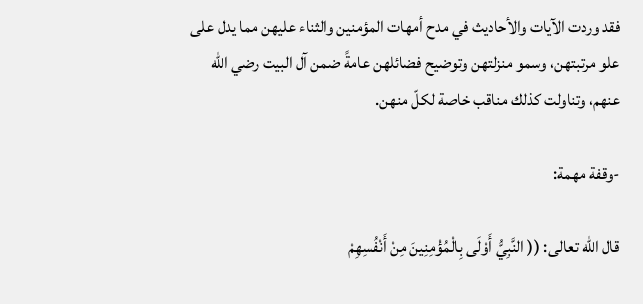فقد وردت الآيات والأحاديث في مدح أمهات المؤمنين والثناء عليهن مما يدل على علو مرتبتهن، وسمو منزلتهن وتوضيح فضائلهن عامةً ضمن آل البيت رضي الله عنهم، وتناولت كذلك مناقب خاصة لكلّ منهن.

-وقفة مهمة:

قال الله تعالى: (( النَّبِيُّ أَوْلَى بِالْمُؤْمِنِينَ مِنْ أَنْفُسِهِمْ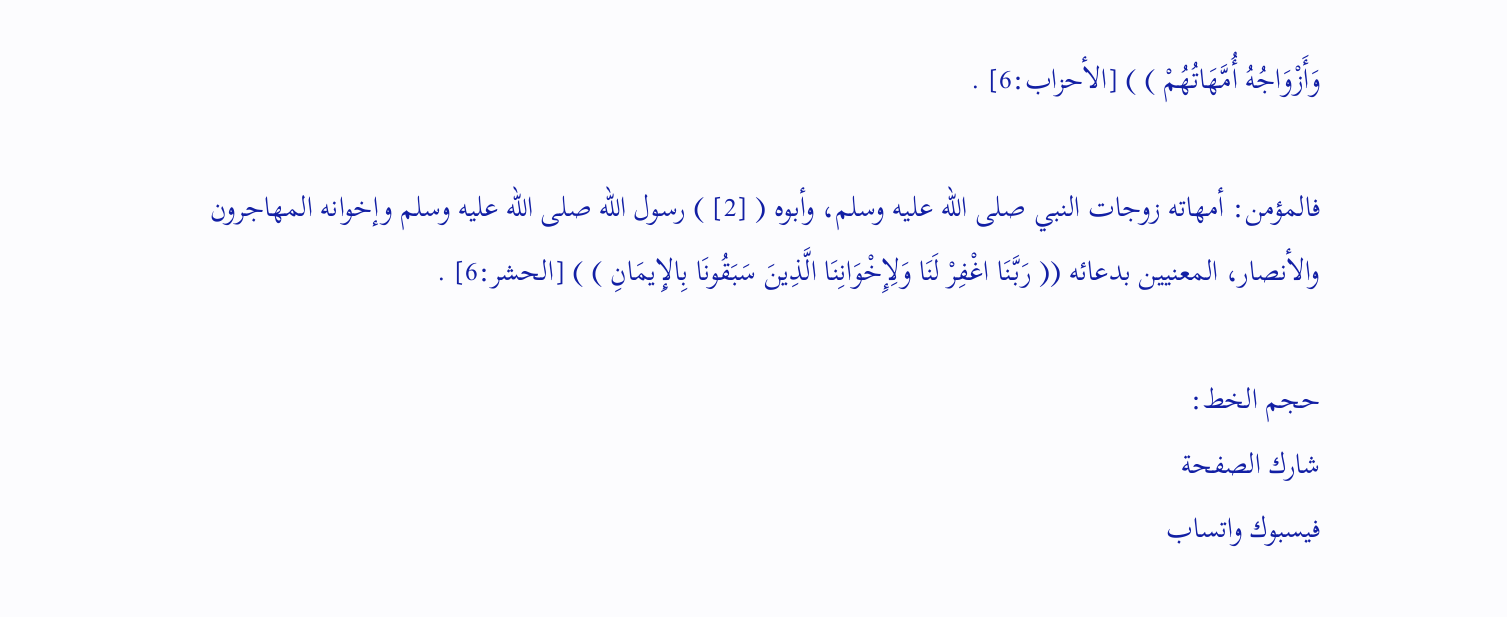وَأَزْوَاجُهُ أُمَّهَاتُهُمْ ) ) [الأحزاب:6] .

فالمؤمن: أمهاته زوجات النبي صلى الله عليه وسلم، وأبوه ( [2] ) رسول الله صلى الله عليه وسلم وإخوانه المهاجرون والأنصار، المعنيين بدعائه (( رَبَّنَا اغْفِرْ لَنَا وَلِإِخْوَانِنَا الَّذِينَ سَبَقُونَا بِالإِيمَانِ ) ) [الحشر:6] .

حجم الخط:
شارك الصفحة
فيسبوك واتساب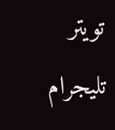تويتر تليجرام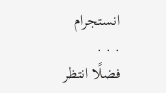انستجرام
. . .
فضلًا انتظر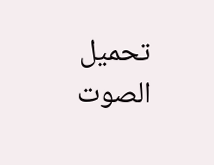تحميل الصوت